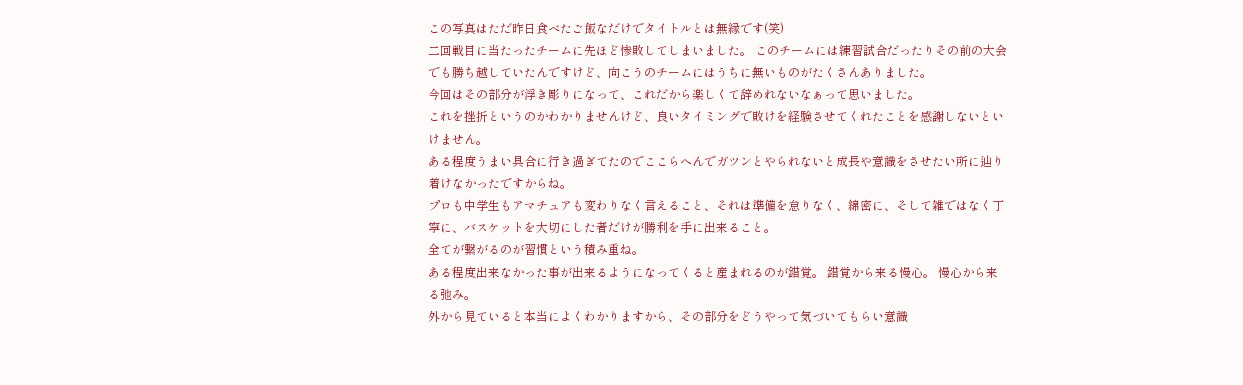この写真はただ昨日食べたご飯なだけでタイトルとは無縁です(笑)
二回戦目に当たったチームに先ほど惨敗してしまいました。 このチームには練習試合だったりその前の大会でも勝ち越していたんですけど、向こうのチームにはうちに無いものがたくさんありました。
今回はその部分が浮き彫りになって、これだから楽しくて辞めれないなぁって思いました。
これを挫折というのかわかりませんけど、良いタイミングで敗けを経験させてくれたことを感謝しないといけません。
ある程度うまい具合に行き過ぎてたのでここらへんでガツンとやられないと成長や意識をさせたい所に辿り着けなかったですからね。
プロも中学生もアマチュアも変わりなく言えること、それは準備を怠りなく、綿密に、そして雑ではなく丁寧に、バスケットを大切にした者だけが勝利を手に出来ること。
全てが繋がるのが習慣という積み重ね。
ある程度出来なかった事が出来るようになってくると産まれるのが錯覚。 錯覚から来る慢心。 慢心から来る弛み。
外から見ていると本当によくわかりますから、その部分をどうやって気づいてもらい意識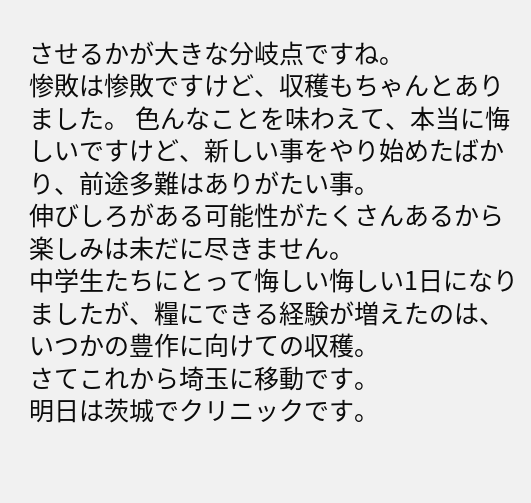させるかが大きな分岐点ですね。
惨敗は惨敗ですけど、収穫もちゃんとありました。 色んなことを味わえて、本当に悔しいですけど、新しい事をやり始めたばかり、前途多難はありがたい事。
伸びしろがある可能性がたくさんあるから楽しみは未だに尽きません。
中学生たちにとって悔しい悔しい1日になりましたが、糧にできる経験が増えたのは、いつかの豊作に向けての収穫。
さてこれから埼玉に移動です。
明日は茨城でクリニックです。